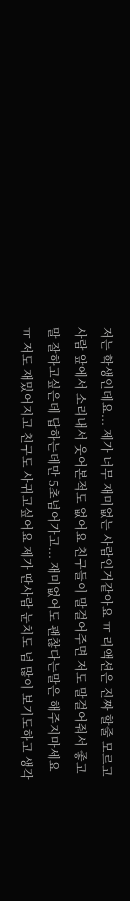저는 학생인데요... 제가 너무 재미없는 사람인거같아요 ㅠ 리액션은 진짜 할줄 모르고 사람 앞에서 소리내서 웃어본적도 없어요 친구들이 말걸어주면 저도 말걸어줘서 좋고 말 잘하고싶은데 답하는데만 5초넘어가고... 재미없어도 괜찮다는말은 해주지마세요 ㅠ 저도 재밌어지고 친구도 사귀고싶어요 제가 딴사람 눈치도 넘 많이 보기도하고 생각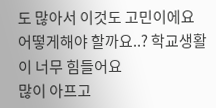도 많아서 이것도 고민이에요 어떻게해야 할까요..? 학교생활이 너무 힘들어요
많이 아프고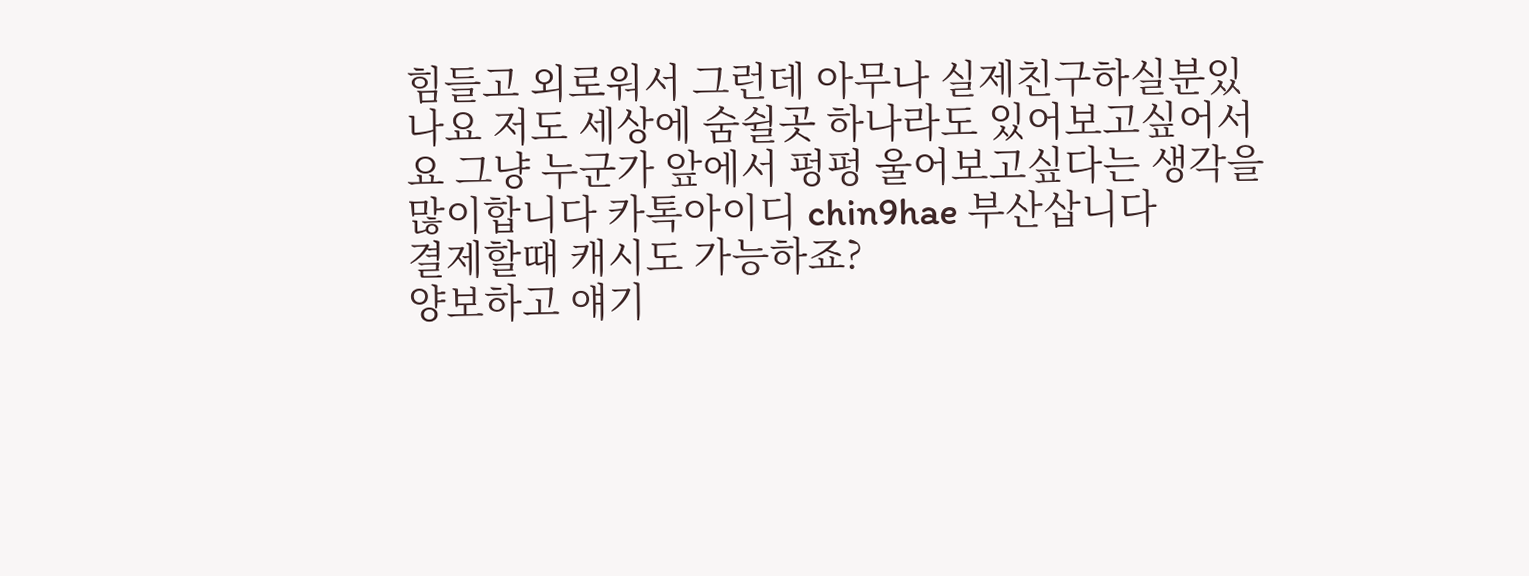힘들고 외로워서 그런데 아무나 실제친구하실분있나요 저도 세상에 숨쉴곳 하나라도 있어보고싶어서요 그냥 누군가 앞에서 펑펑 울어보고싶다는 생각을 많이합니다 카톡아이디 chin9hae 부산삽니다
결제할때 캐시도 가능하죠?
양보하고 얘기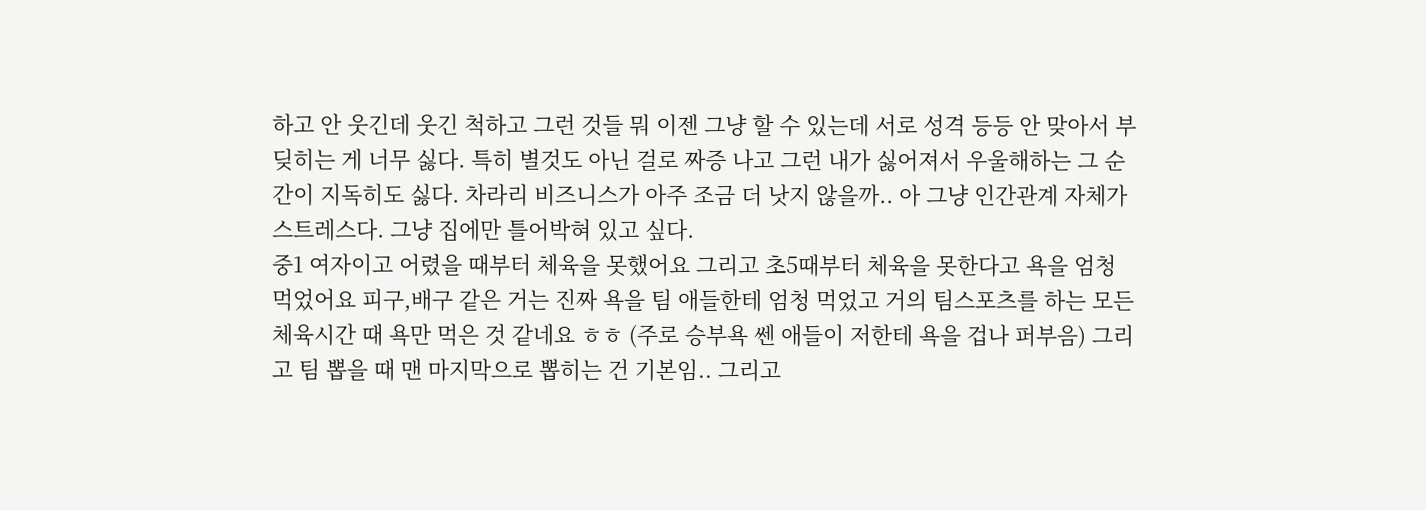하고 안 웃긴데 웃긴 척하고 그런 것들 뭐 이젠 그냥 할 수 있는데 서로 성격 등등 안 맞아서 부딪히는 게 너무 싫다. 특히 별것도 아닌 걸로 짜증 나고 그런 내가 싫어져서 우울해하는 그 순간이 지독히도 싫다. 차라리 비즈니스가 아주 조금 더 낫지 않을까.. 아 그냥 인간관계 자체가 스트레스다. 그냥 집에만 틀어박혀 있고 싶다.
중1 여자이고 어렸을 때부터 체육을 못했어요 그리고 초5때부터 체육을 못한다고 욕을 엄청 먹었어요 피구,배구 같은 거는 진짜 욕을 팀 애들한테 엄청 먹었고 거의 팀스포츠를 하는 모든 체육시간 때 욕만 먹은 것 같네요 ㅎㅎ (주로 승부욕 쎈 애들이 저한테 욕을 겁나 퍼부음) 그리고 팀 뽑을 때 맨 마지막으로 뽑히는 건 기본임.. 그리고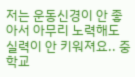저는 운동신경이 안 좋아서 아무리 노력해도 실력이 안 키워져요.. 중학교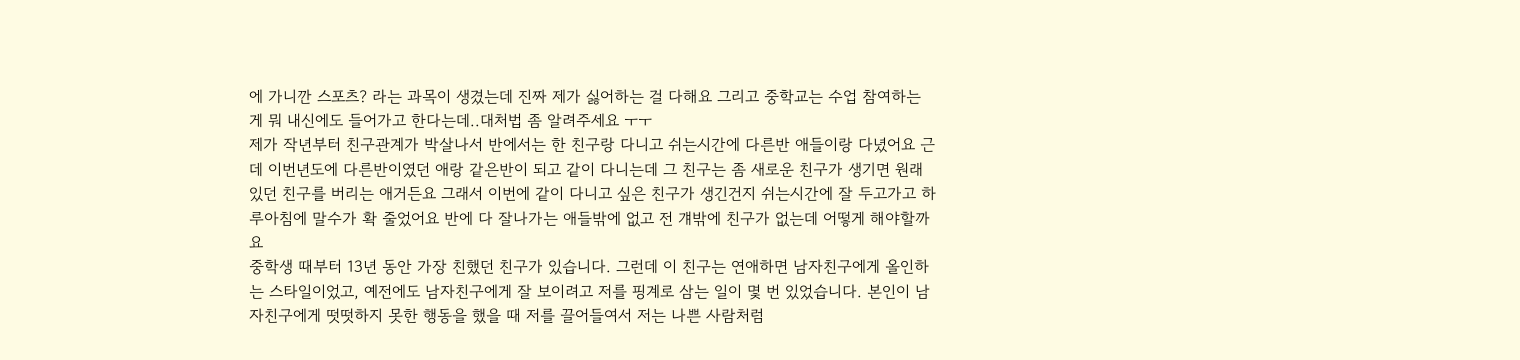에 가니깐 스포츠? 라는 과목이 생겼는데 진짜 제가 싫어하는 걸 다해요 그리고 중학교는 수업 참여하는 게 뭐 내신에도 들어가고 한다는데..대처법 좀 알려주세요 ㅜㅜ
제가 작년부터 친구관계가 박살나서 반에서는 한 친구랑 다니고 쉬는시간에 다른반 애들이랑 다녔어요 근데 이번년도에 다른반이였던 애랑 같은반이 되고 같이 다니는데 그 친구는 좀 새로운 친구가 생기면 원래 있던 친구를 버리는 애거든요 그래서 이번에 같이 다니고 싶은 친구가 생긴건지 쉬는시간에 잘 두고가고 하루아침에 말수가 확 줄었어요 반에 다 잘나가는 애들밖에 없고 전 걔밖에 친구가 없는데 어떻게 해야할까요
중학생 때부터 13년 동안 가장 친했던 친구가 있습니다. 그런데 이 친구는 연애하면 남자친구에게 올인하는 스타일이었고, 예전에도 남자친구에게 잘 보이려고 저를 핑계로 삼는 일이 몇 번 있었습니다. 본인이 남자친구에게 떳떳하지 못한 행동을 했을 때 저를 끌어들여서 저는 나쁜 사람처럼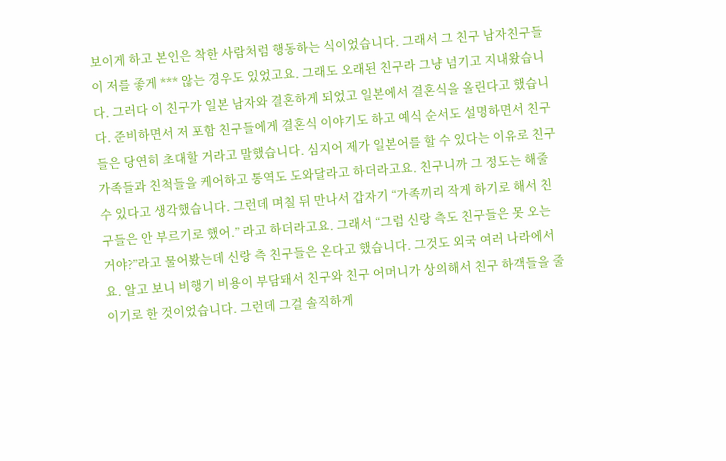보이게 하고 본인은 착한 사람처럼 행동하는 식이었습니다. 그래서 그 친구 남자친구들이 저를 좋게 *** 않는 경우도 있었고요. 그래도 오래된 친구라 그냥 넘기고 지내왔습니다. 그러다 이 친구가 일본 남자와 결혼하게 되었고 일본에서 결혼식을 올린다고 했습니다. 준비하면서 저 포함 친구들에게 결혼식 이야기도 하고 예식 순서도 설명하면서 친구들은 당연히 초대할 거라고 말했습니다. 심지어 제가 일본어를 할 수 있다는 이유로 친구 가족들과 친척들을 케어하고 통역도 도와달라고 하더라고요. 친구니까 그 정도는 해줄 수 있다고 생각했습니다. 그런데 며칠 뒤 만나서 갑자기 “가족끼리 작게 하기로 해서 친구들은 안 부르기로 했어.” 라고 하더라고요. 그래서 “그럼 신랑 측도 친구들은 못 오는 거야?”라고 물어봤는데 신랑 측 친구들은 온다고 했습니다. 그것도 외국 여러 나라에서요. 알고 보니 비행기 비용이 부담돼서 친구와 친구 어머니가 상의해서 친구 하객들을 줄이기로 한 것이었습니다. 그런데 그걸 솔직하게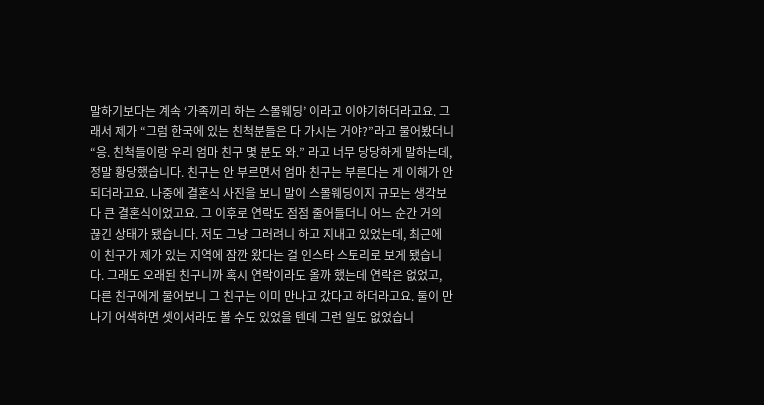말하기보다는 계속 ‘가족끼리 하는 스몰웨딩’ 이라고 이야기하더라고요. 그래서 제가 “그럼 한국에 있는 친척분들은 다 가시는 거야?”라고 물어봤더니 “응. 친척들이랑 우리 엄마 친구 몇 분도 와.” 라고 너무 당당하게 말하는데, 정말 황당했습니다. 친구는 안 부르면서 엄마 친구는 부른다는 게 이해가 안 되더라고요. 나중에 결혼식 사진을 보니 말이 스몰웨딩이지 규모는 생각보다 큰 결혼식이었고요. 그 이후로 연락도 점점 줄어들더니 어느 순간 거의 끊긴 상태가 됐습니다. 저도 그냥 그러려니 하고 지내고 있었는데, 최근에 이 친구가 제가 있는 지역에 잠깐 왔다는 걸 인스타 스토리로 보게 됐습니다. 그래도 오래된 친구니까 혹시 연락이라도 올까 했는데 연락은 없었고, 다른 친구에게 물어보니 그 친구는 이미 만나고 갔다고 하더라고요. 둘이 만나기 어색하면 셋이서라도 볼 수도 있었을 텐데 그런 일도 없었습니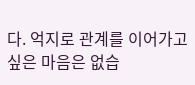다. 억지로 관계를 이어가고 싶은 마음은 없습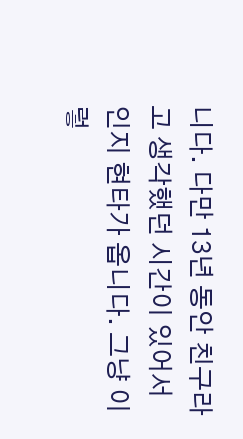니다. 다만 13년 동안 친구라고 생각했던 시간이 있어서인지 현타가 옵니다. 그냥 이렇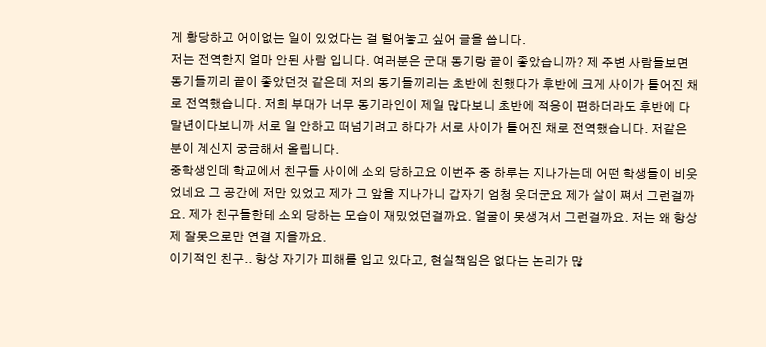게 황당하고 어이없는 일이 있었다는 걸 털어놓고 싶어 글을 씁니다.
저는 전역한지 얼마 안된 사람 입니다. 여러분은 군대 동기랑 끝이 좋았습니까? 제 주변 사람들보면 동기들끼리 끝이 좋았던것 같은데 저의 동기들끼리는 초반에 친했다가 후반에 크게 사이가 틀어진 채로 전역했습니다. 저희 부대가 너무 동기라인이 제일 많다보니 초반에 적응이 편하더라도 후반에 다 말년이다보니까 서로 일 안하고 떠넘기려고 하다가 서로 사이가 틀어진 채로 전역했습니다. 저같은 분이 계신지 궁금해서 올립니다.
중학생인데 학교에서 친구들 사이에 소외 당하고요 이번주 중 하루는 지나가는데 어떤 학생들이 비웃었네요 그 공간에 저만 있었고 제가 그 앞을 지나가니 갑자기 엄청 웃더군요 제가 살이 쪄서 그런걸까요. 제가 친구들한테 소외 당하는 모습이 재밌었던걸까요. 얼굴이 못생겨서 그런걸까요. 저는 왜 항상 제 잘못으로만 연결 지을까요.
이기적인 친구.. 항상 자기가 피해를 입고 있다고, 현실책임은 없다는 논리가 많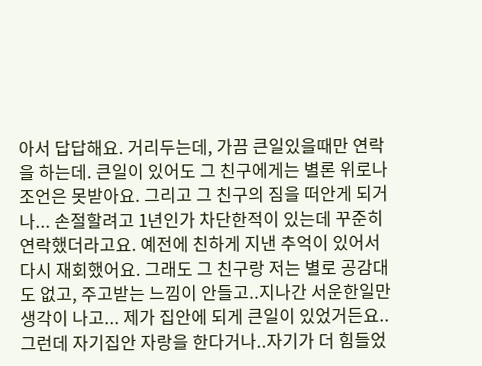아서 답답해요. 거리두는데, 가끔 큰일있을때만 연락을 하는데. 큰일이 있어도 그 친구에게는 별론 위로나 조언은 못받아요. 그리고 그 친구의 짐을 떠안게 되거나... 손절할려고 1년인가 차단한적이 있는데 꾸준히 연락했더라고요. 예전에 친하게 지낸 추억이 있어서 다시 재회했어요. 그래도 그 친구랑 저는 별로 공감대도 없고, 주고받는 느낌이 안들고..지나간 서운한일만 생각이 나고... 제가 집안에 되게 큰일이 있었거든요.. 그런데 자기집안 자랑을 한다거나..자기가 더 힘들었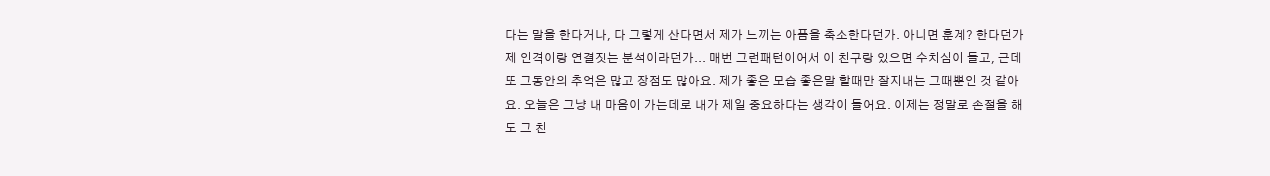다는 말을 한다거나, 다 그렇게 산다면서 제가 느끼는 아픔을 축소한다던가. 아니면 훈계? 한다던가 제 인격이랑 연결짓는 분석이라던가... 매번 그런패턴이어서 이 친구랑 있으면 수치심이 들고, 근데 또 그동안의 추억은 많고 장점도 많아요. 제가 좋은 모습 좋은말 할때만 잘지내는 그때뿐인 것 같아요. 오늘은 그냥 내 마음이 가는데로 내가 제일 중요하다는 생각이 들어요. 이제는 정말로 손절을 해도 그 친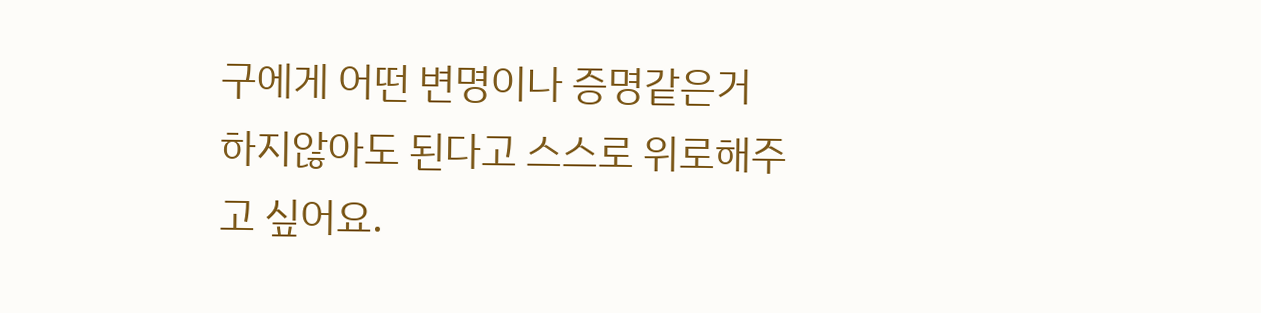구에게 어떤 변명이나 증명같은거 하지않아도 된다고 스스로 위로해주고 싶어요.